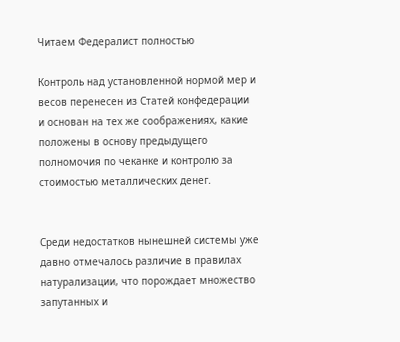Читаем Федералист полностью

Контроль над установленной нормой мер и весов перенесен из Статей конфедерации и основан на тех же соображениях, какие положены в основу предыдущего полномочия по чеканке и контролю за стоимостью металлических денег.


Среди недостатков нынешней системы уже давно отмечалось различие в правилах натурализации, что порождает множество запутанных и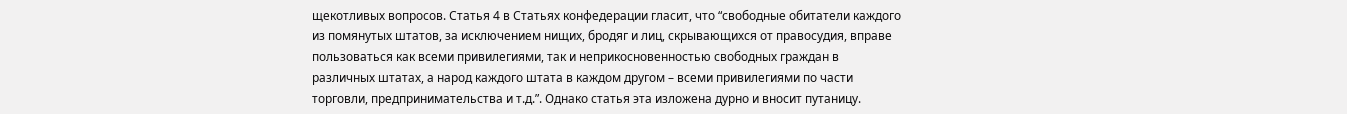щекотливых вопросов. Статья 4 в Статьях конфедерации гласит, что “свободные обитатели каждого из помянутых штатов, за исключением нищих, бродяг и лиц, скрывающихся от правосудия, вправе пользоваться как всеми привилегиями, так и неприкосновенностью свободных граждан в различных штатах, а народ каждого штата в каждом другом – всеми привилегиями по части торговли, предпринимательства и т.д.”. Однако статья эта изложена дурно и вносит путаницу.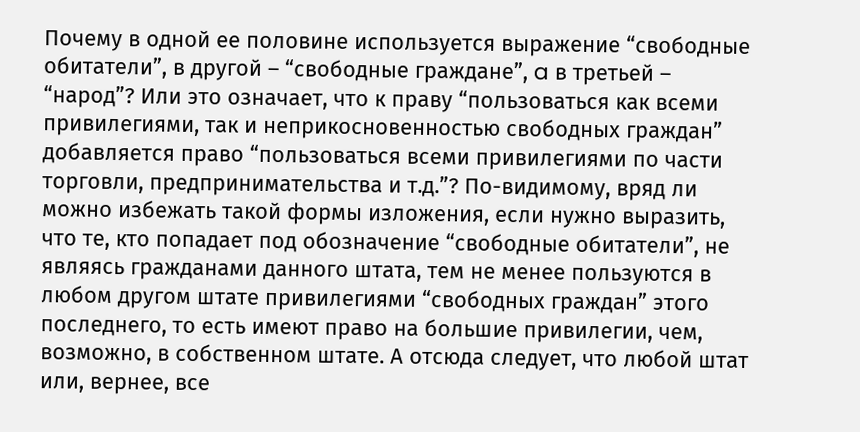Почему в одной ее половине используется выражение “свободные обитатели”, в другой – “свободные граждане”, a в третьей – “народ”? Или это означает, что к праву “пользоваться как всеми привилегиями, так и неприкосновенностью свободных граждан” добавляется право “пользоваться всеми привилегиями по части торговли, предпринимательства и т.д.”? По-видимому, вряд ли можно избежать такой формы изложения, если нужно выразить, что те, кто попадает под обозначение “свободные обитатели”, не являясь гражданами данного штата, тем не менее пользуются в любом другом штате привилегиями “свободных граждан” этого последнего, то есть имеют право на большие привилегии, чем, возможно, в собственном штате. А отсюда следует, что любой штат или, вернее, все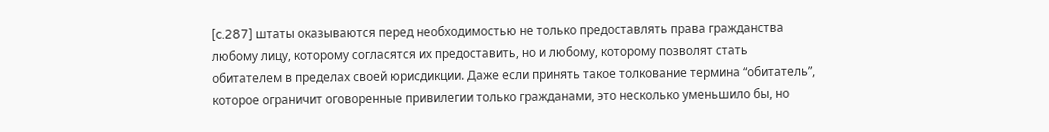[c.287] штаты оказываются перед необходимостью не только предоставлять права гражданства любому лицу, которому согласятся их предоставить, но и любому, которому позволят стать обитателем в пределах своей юрисдикции. Даже если принять такое толкование термина “обитатель”, которое ограничит оговоренные привилегии только гражданами, это несколько уменьшило бы, но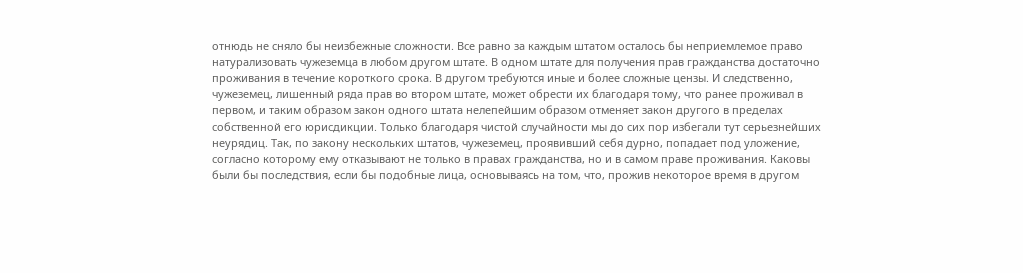отнюдь не сняло бы неизбежные сложности. Все равно за каждым штатом осталось бы неприемлемое право натурализовать чужеземца в любом другом штате. В одном штате для получения прав гражданства достаточно проживания в течение короткого срока. В другом требуются иные и более сложные цензы. И следственно, чужеземец, лишенный ряда прав во втором штате, может обрести их благодаря тому, что ранее проживал в первом, и таким образом закон одного штата нелепейшим образом отменяет закон другого в пределах собственной его юрисдикции. Только благодаря чистой случайности мы до сих пор избегали тут серьезнейших неурядиц. Так, по закону нескольких штатов, чужеземец, проявивший себя дурно, попадает под уложение, согласно которому ему отказывают не только в правах гражданства, но и в самом праве проживания. Каковы были бы последствия, если бы подобные лица, основываясь на том, что, прожив некоторое время в другом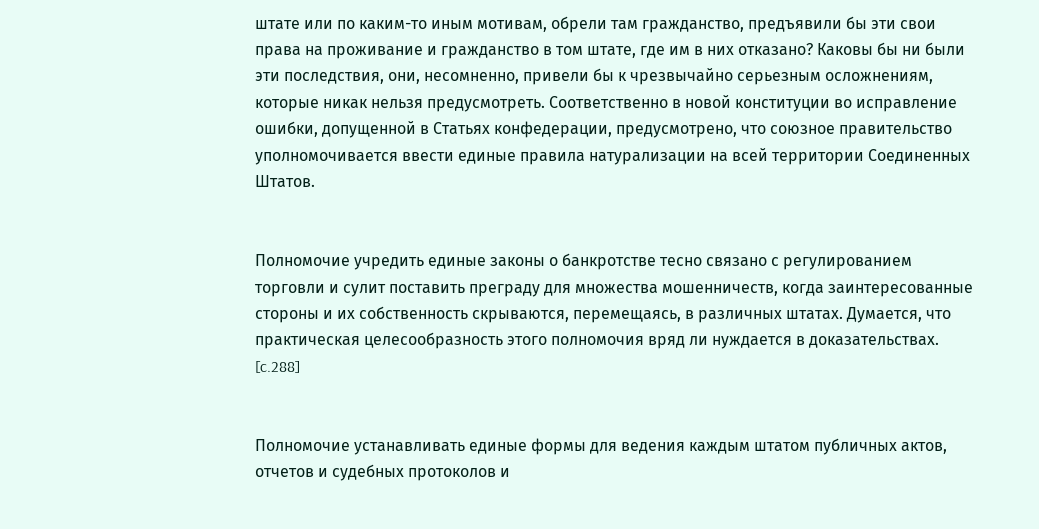штате или по каким-то иным мотивам, обрели там гражданство, предъявили бы эти свои права на проживание и гражданство в том штате, где им в них отказано? Каковы бы ни были эти последствия, они, несомненно, привели бы к чрезвычайно серьезным осложнениям, которые никак нельзя предусмотреть. Соответственно в новой конституции во исправление ошибки, допущенной в Статьях конфедерации, предусмотрено, что союзное правительство уполномочивается ввести единые правила натурализации на всей территории Соединенных Штатов.


Полномочие учредить единые законы о банкротстве тесно связано с регулированием торговли и сулит поставить преграду для множества мошенничеств, когда заинтересованные стороны и их собственность скрываются, перемещаясь, в различных штатах. Думается, что практическая целесообразность этого полномочия вряд ли нуждается в доказательствах. [c.288]


Полномочие устанавливать единые формы для ведения каждым штатом публичных актов, отчетов и судебных протоколов и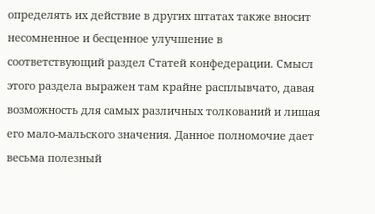определять их действие в других штатах также вносит несомненное и бесценное улучшение в соответствующий раздел Статей конфедерации. Смысл этого раздела выражен там крайне расплывчато, давая возможность для самых различных толкований и лишая его мало-мальского значения. Данное полномочие дает весьма полезный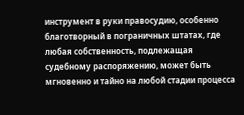инструмент в руки правосудию, особенно благотворный в пограничных штатах, где любая собственность, подлежащая судебному распоряжению, может быть мгновенно и тайно на любой стадии процесса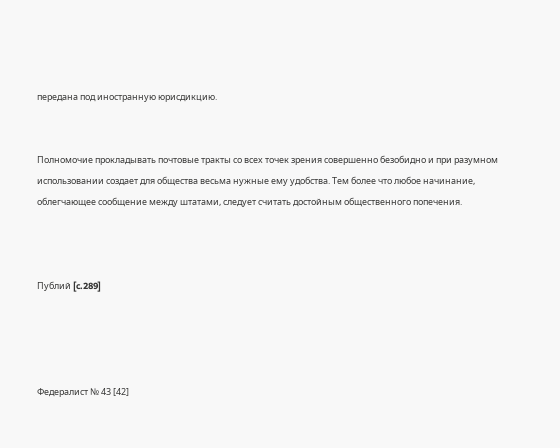передана под иностранную юрисдикцию.


Полномочие прокладывать почтовые тракты со всех точек зрения совершенно безобидно и при разумном использовании создает для общества весьма нужные ему удобства. Тем более что любое начинание, облегчающее сообщение между штатами, следует считать достойным общественного попечения.



Публий [c.289]




Федералист № 43 [42]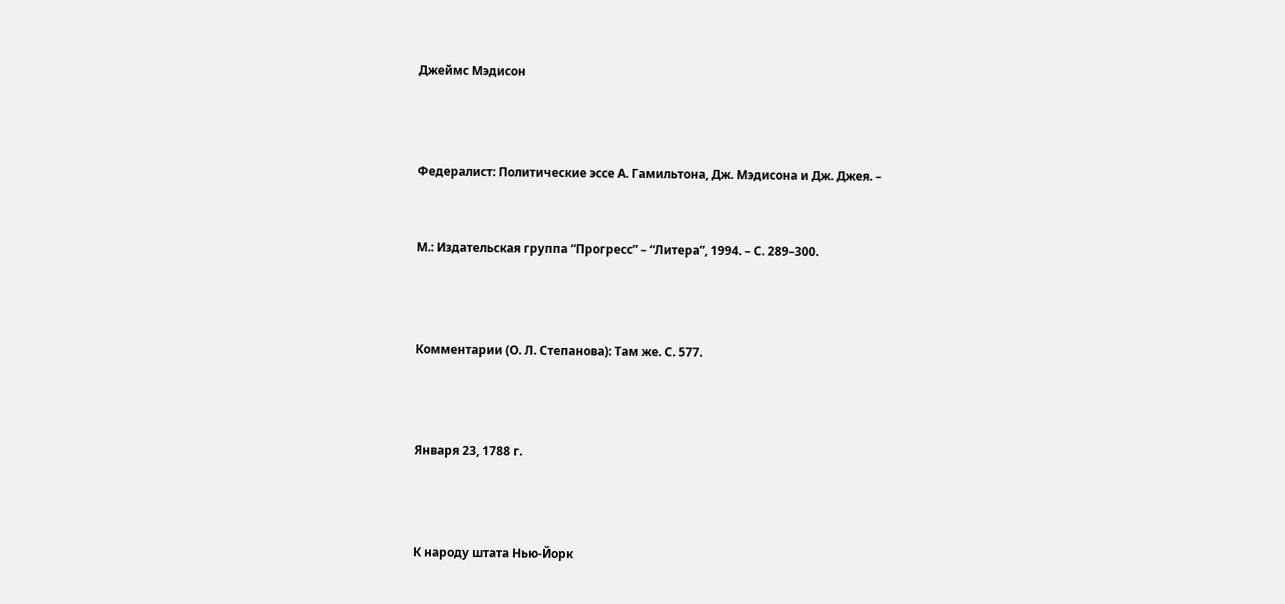Джеймс Мэдисон



Федералист: Политические эссе А. Гамильтона, Дж. Мэдисона и Дж. Джея. –


М.: Издательская группа “Прогресс” – “Литера”, 1994. – С. 289–300.



Комментарии (О. Л. Степанова): Там же. С. 577.



Января 23, 1788 г.



К народу штата Нью-Йорк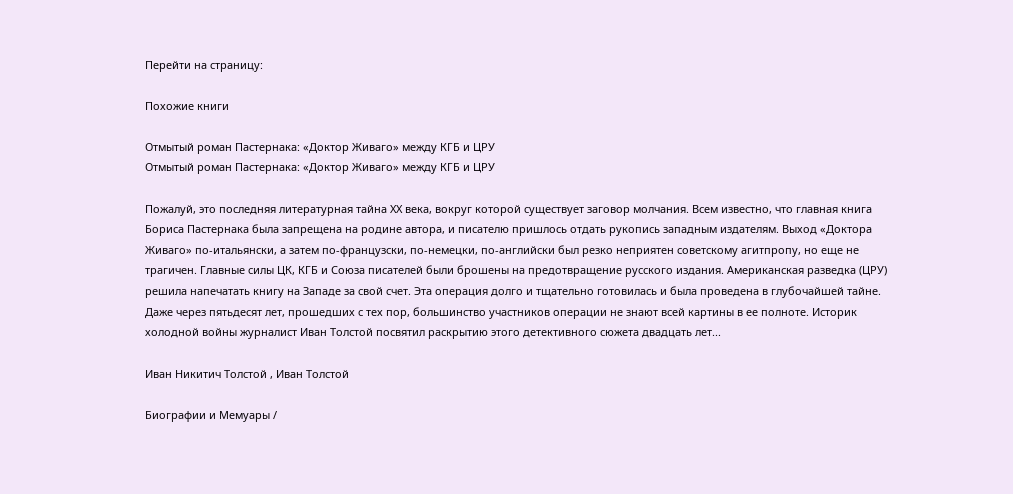Перейти на страницу:

Похожие книги

Отмытый роман Пастернака: «Доктор Живаго» между КГБ и ЦРУ
Отмытый роман Пастернака: «Доктор Живаго» между КГБ и ЦРУ

Пожалуй, это последняя литературная тайна ХХ века, вокруг которой существует заговор молчания. Всем известно, что главная книга Бориса Пастернака была запрещена на родине автора, и писателю пришлось отдать рукопись западным издателям. Выход «Доктора Живаго» по-итальянски, а затем по-французски, по-немецки, по-английски был резко неприятен советскому агитпропу, но еще не трагичен. Главные силы ЦК, КГБ и Союза писателей были брошены на предотвращение русского издания. Американская разведка (ЦРУ) решила напечатать книгу на Западе за свой счет. Эта операция долго и тщательно готовилась и была проведена в глубочайшей тайне. Даже через пятьдесят лет, прошедших с тех пор, большинство участников операции не знают всей картины в ее полноте. Историк холодной войны журналист Иван Толстой посвятил раскрытию этого детективного сюжета двадцать лет...

Иван Никитич Толстой , Иван Толстой

Биографии и Мемуары /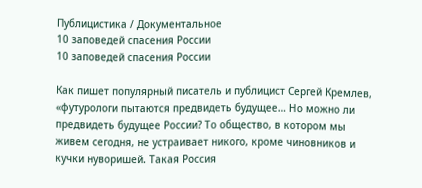Публицистика / Документальное
10 заповедей спасения России
10 заповедей спасения России

Как пишет популярный писатель и публицист Сергей Кремлев, «футурологи пытаются предвидеть будущее… Но можно ли предвидеть будущее России? То общество, в котором мы живем сегодня, не устраивает никого, кроме чиновников и кучки нуворишей. Такая Россия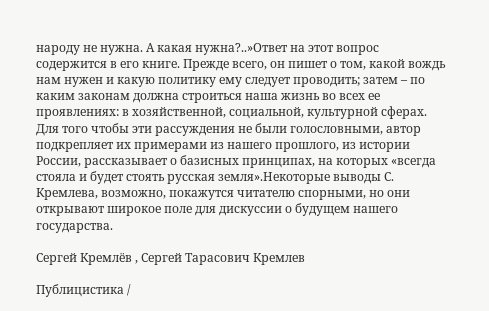народу не нужна. А какая нужна?..»Ответ на этот вопрос содержится в его книге. Прежде всего, он пишет о том, какой вождь нам нужен и какую политику ему следует проводить; затем – по каким законам должна строиться наша жизнь во всех ее проявлениях: в хозяйственной, социальной, культурной сферах. Для того чтобы эти рассуждения не были голословными, автор подкрепляет их примерами из нашего прошлого, из истории России, рассказывает о базисных принципах, на которых «всегда стояла и будет стоять русская земля».Некоторые выводы С. Кремлева, возможно, покажутся читателю спорными, но они открывают широкое поле для дискуссии о будущем нашего государства.

Сергей Кремлёв , Сергей Тарасович Кремлев

Публицистика /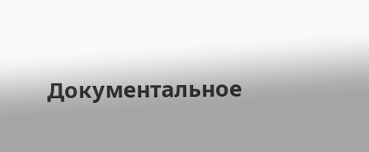Документальное